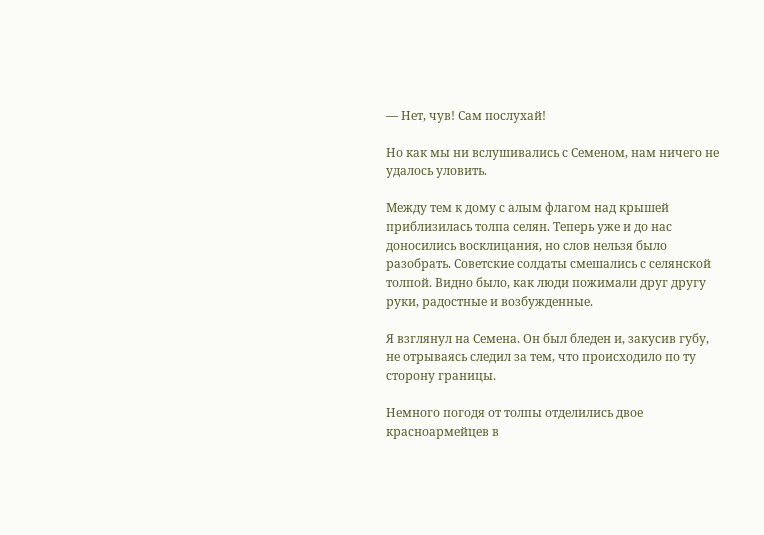— Нет, чув! Сам послухай!

Но как мы ни вслушивались с Семеном, нам ничего не удалось уловить.

Между тем к дому с алым флагом над крышей приблизилась толпа селян. Теперь уже и до нас доносились восклицания, но слов нельзя было разобрать. Советские солдаты смешались с селянской толпой. Видно было, как люди пожимали друг другу руки, радостные и возбужденные.

Я взглянул на Семена. Он был бледен и, закусив губу, не отрываясь следил за тем, что происходило по ту сторону границы.

Немного погодя от толпы отделились двое красноармейцев в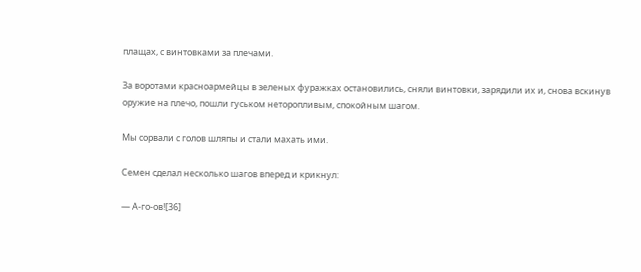плащах, с винтовками за плечами.

За воротами красноармейцы в зеленых фуражках остановились, сняли винтовки, зарядили их и, снова вскинув оружие на плечо, пошли гуськом неторопливым, спокойным шагом.

Мы сорвали с голов шляпы и стали махать ими.

Семен сделал несколько шагов вперед и крикнул:

— А-го-ов![36]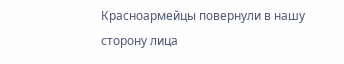Красноармейцы повернули в нашу сторону лица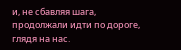и, не сбавляя шага, продолжали идти по дороге, глядя на нас.